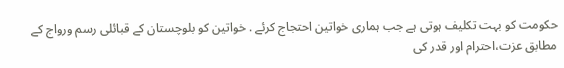حکومت کو بہت تکلیف ہوتی ہے جب ہماری خواتین احتجاج کرئے . خواتین کو بلوچستان کے قبائلی رسم ورواج کے مطابق عزت،احترام اور قدر کی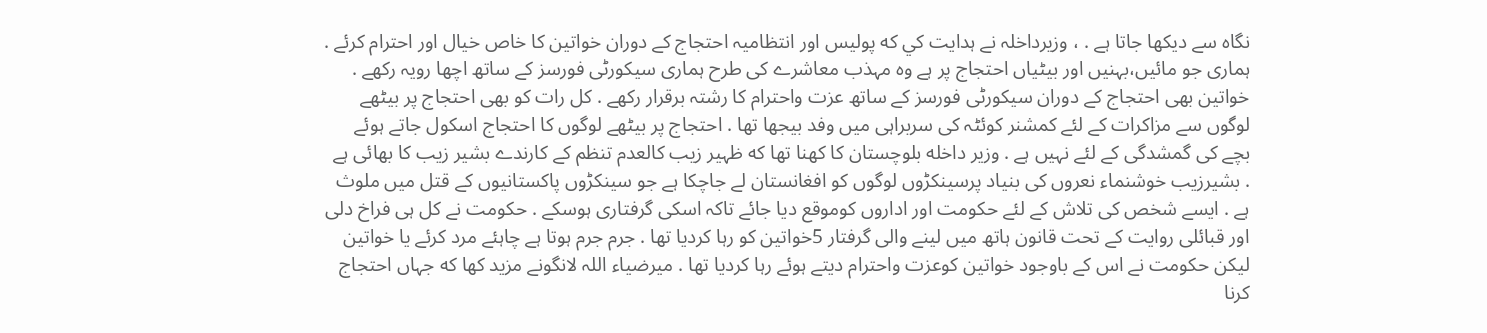نگاہ سے دیکھا جاتا ہے . ، وزیرداخلہ نے ہدایت كي كه پولیس اور انتظامیہ احتجاج کے دوران خواتین کا خاص خیال اور احترام کرئے . ہماری جو مائیں،بہنیں اور بیٹیاں احتجاج پر ہے وہ مہذب معاشرے کی طرح ہماری سیکورٹی فورسز کے ساتھ اچھا رویہ رکھے . خواتین بھی احتجاج کے دوران سیکورٹی فورسز کے ساتھ عزت واحترام کا رشتہ برقرار رکھے . کل رات کو بھی احتجاج پر بیٹھے لوگوں سے مزاکرات کے لئے کمشنر کوئٹہ کی سربراہی میں وفد بیجھا تھا . احتجاج پر بیٹھے لوگوں کا احتجاج اسکول جاتے ہوئے بچے کی گمشدگی کے لئے نہیں ہے . وزير داخله بلوچستان كا كهنا تھا كه ظہیر زیب کالعدم تنظم کے کارندے بشیر زیب کا بھائی ہے . بشیرزیب خوشنماء نعروں کی بنیاد پرسینکڑوں لوگوں کو افغانستان لے جاچکا ہے جو سینکڑوں پاکستانیوں کے قتل میں ملوث ہے . ایسے شخص کی تلاش کے لئے حکومت اور اداروں کوموقع دیا جائے تاکہ اسکی گرفتاری ہوسکے . حکومت نے کل ہی فراخ دلی اور قبائلی روایت کے تحت قانون ہاتھ میں لینے والی گرفتار 5خواتین کو رہا کردیا تھا . جرم جرم ہوتا ہے چاہئے مرد کرئے یا خواتین لیکن حکومت نے اس کے باوجود خواتین کوعزت واحترام دیتے ہوئے رہا کردیا تھا . میرضیاء اللہ لانگونے مزيد كها كه جہاں احتجاج کرنا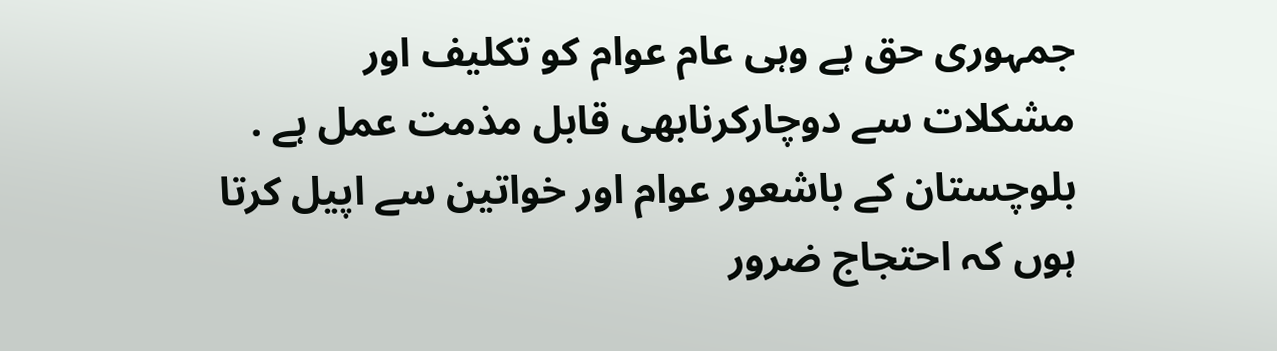جمہوری حق ہے وہی عام عوام کو تکلیف اور مشکلات سے دوچارکرنابھی قابل مذمت عمل ہے . بلوچستان کے باشعور عوام اور خواتین سے اپیل کرتا ہوں کہ احتجاج ضرور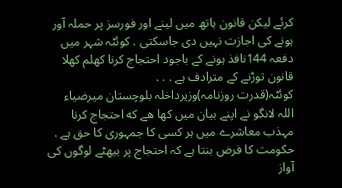کرئے لیکن قانون ہاتھ میں لینے اور فورسز پر حملہ آور ہونے کی اجازت نہیں دی جاسکتی . کوئٹہ شہر میں دفعہ 144نافذ ہونے کے باجود احتجاج کرنا کھلم کھلا قانون توڑنے کے مترادف ہے . . .
کوئٹہ(قدرت روزنامہ)وزیرداخلہ بلوچستان میرضیاء اللہ لانگو نے اپنے بيان ميں كها هے كه احتجاج کرنا مہذب معاشرے میں ہر کسی کا جمہوری کا حق ہے . حکومت کا فرض بنتا ہے کہ احتجاج پر بیھٹے لوگوں کی آواز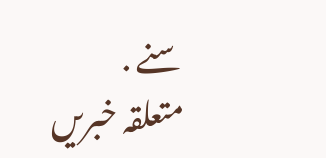سنے .
متعلقہ خبریں